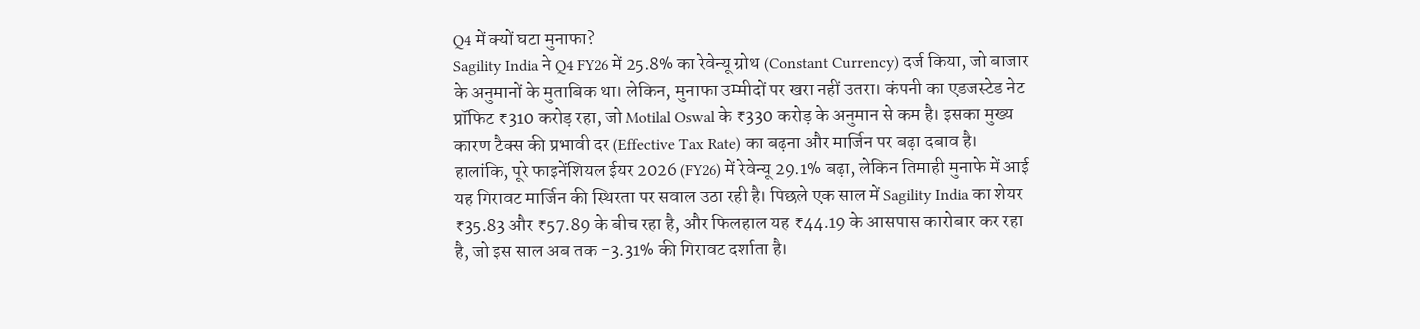Q4 में क्यों घटा मुनाफा?
Sagility India ने Q4 FY26 में 25.8% का रेवेन्यू ग्रोथ (Constant Currency) दर्ज किया, जो बाजार के अनुमानों के मुताबिक था। लेकिन, मुनाफा उम्मीदों पर खरा नहीं उतरा। कंपनी का एडजस्टेड नेट प्रॉफिट ₹310 करोड़ रहा, जो Motilal Oswal के ₹330 करोड़ के अनुमान से कम है। इसका मुख्य कारण टैक्स की प्रभावी दर (Effective Tax Rate) का बढ़ना और मार्जिन पर बढ़ा दबाव है।
हालांकि, पूरे फाइनेंशियल ईयर 2026 (FY26) में रेवेन्यू 29.1% बढ़ा, लेकिन तिमाही मुनाफे में आई यह गिरावट मार्जिन की स्थिरता पर सवाल उठा रही है। पिछले एक साल में Sagility India का शेयर ₹35.83 और ₹57.89 के बीच रहा है, और फिलहाल यह ₹44.19 के आसपास कारोबार कर रहा है, जो इस साल अब तक -3.31% की गिरावट दर्शाता है।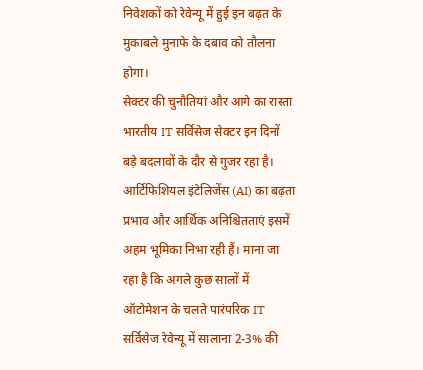निवेशकों को रेवेन्यू में हुई इन बढ़त के मुकाबले मुनाफे के दबाव को तौलना होगा।
सेक्टर की चुनौतियां और आगे का रास्ता
भारतीय IT सर्विसेज सेक्टर इन दिनों बड़े बदलावों के दौर से गुजर रहा है। आर्टिफिशियल इंटेलिजेंस (AI) का बढ़ता प्रभाव और आर्थिक अनिश्चितताएं इसमें अहम भूमिका निभा रही हैं। माना जा रहा है कि अगले कुछ सालों में ऑटोमेशन के चलते पारंपरिक IT सर्विसेज रेवेन्यू में सालाना 2-3% की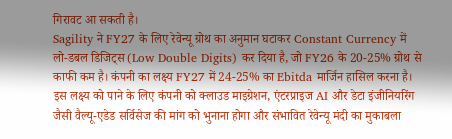गिरावट आ सकती है।
Sagility ने FY27 के लिए रेवेन्यू ग्रोथ का अनुमान घटाकर Constant Currency में लो-डबल डिजिट्स (Low Double Digits) कर दिया है, जो FY26 के 20-25% ग्रोथ से काफी कम है। कंपनी का लक्ष्य FY27 में 24-25% का Ebitda मार्जिन हासिल करना है। इस लक्ष्य को पाने के लिए कंपनी को क्लाउड माइग्रेशन, एंटरप्राइज AI और डेटा इंजीनियरिंग जैसी वैल्यू-एडेड सर्विसेज की मांग को भुनाना होगा और संभावित रेवेन्यू मंदी का मुकाबला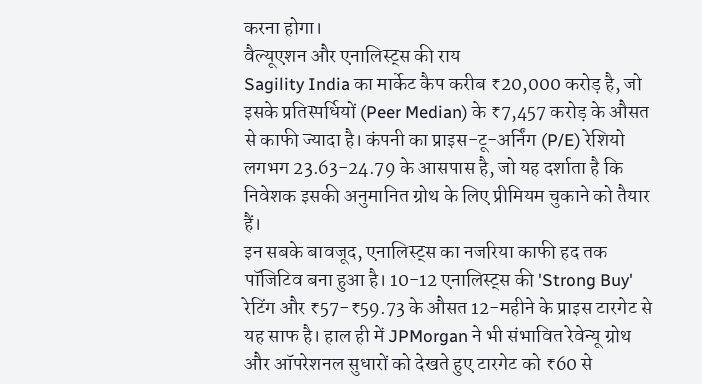करना होगा।
वैल्यूएशन और एनालिस्ट्स की राय
Sagility India का मार्केट कैप करीब ₹20,000 करोड़ है, जो इसके प्रतिस्पर्धियों (Peer Median) के ₹7,457 करोड़ के औसत से काफी ज्यादा है। कंपनी का प्राइस-टू-अर्निंग (P/E) रेशियो लगभग 23.63-24.79 के आसपास है, जो यह दर्शाता है कि निवेशक इसकी अनुमानित ग्रोथ के लिए प्रीमियम चुकाने को तैयार हैं।
इन सबके बावजूद, एनालिस्ट्स का नजरिया काफी हद तक पॉजिटिव बना हुआ है। 10-12 एनालिस्ट्स की 'Strong Buy' रेटिंग और ₹57-₹59.73 के औसत 12-महीने के प्राइस टारगेट से यह साफ है। हाल ही में JPMorgan ने भी संभावित रेवेन्यू ग्रोथ और ऑपरेशनल सुधारों को देखते हुए टारगेट को ₹60 से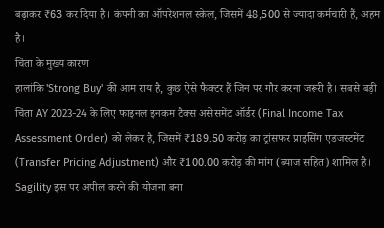बढ़ाकर ₹63 कर दिया है। कंपनी का ऑपरेशनल स्केल, जिसमें 48,500 से ज्यादा कर्मचारी हैं, अहम है।
चिंता के मुख्य कारण
हालांकि 'Strong Buy' की आम राय है, कुछ ऐसे फैक्टर हैं जिन पर गौर करना जरूरी है। सबसे बड़ी चिंता AY 2023-24 के लिए फाइनल इनकम टैक्स असेसमेंट ऑर्डर (Final Income Tax Assessment Order) को लेकर है, जिसमें ₹189.50 करोड़ का ट्रांसफर प्राइसिंग एडजस्टमेंट (Transfer Pricing Adjustment) और ₹100.00 करोड़ की मांग (ब्याज सहित) शामिल है। Sagility इस पर अपील करने की योजना बना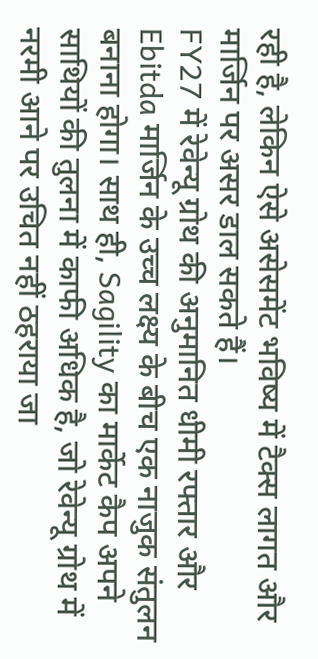रही है, लेकिन ऐसे असेसमेंट भविष्य में टैक्स लागत और मार्जिन पर असर डाल सकते हैं।
FY27 में रेवेन्यू ग्रोथ की अनुमानित धीमी रफ्तार और Ebitda मार्जिन के उच्च लक्ष्य के बीच एक नाजुक संतुलन बनाना होगा। साथ ही, Sagility का मार्केट कैप अपने साथियों की तुलना में काफी अधिक है, जो रेवेन्यू ग्रोथ में नरमी आने पर उचित नहीं ठहराया जा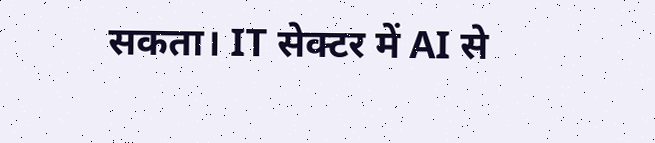सकता। IT सेक्टर में AI से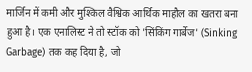मार्जिन में कमी और मुश्किल वैश्विक आर्थिक माहौल का खतरा बना हुआ है। एक एनालिस्ट ने तो स्टॉक को 'सिंकिंग गार्बेज' (Sinking Garbage) तक कह दिया है, जो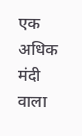एक अधिक मंदी वाला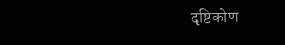दृष्टिकोण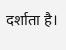दर्शाता है।